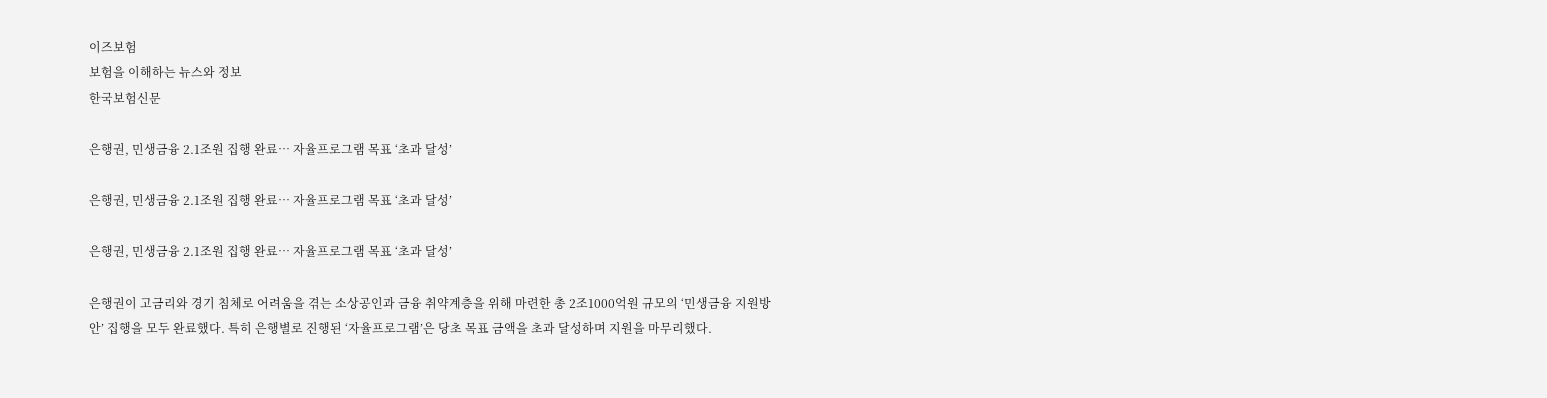이즈보험
보험을 이해하는 뉴스와 정보
한국보험신문

은행권, 민생금융 2.1조원 집행 완료… 자율프로그램 목표 ‘초과 달성’

은행권, 민생금융 2.1조원 집행 완료… 자율프로그램 목표 ‘초과 달성’

은행권, 민생금융 2.1조원 집행 완료… 자율프로그램 목표 ‘초과 달성’

은행권이 고금리와 경기 침체로 어려움을 겪는 소상공인과 금융 취약계층을 위해 마련한 총 2조1000억원 규모의 ‘민생금융 지원방안’ 집행을 모두 완료했다. 특히 은행별로 진행된 ‘자율프로그램’은 당초 목표 금액을 초과 달성하며 지원을 마무리했다.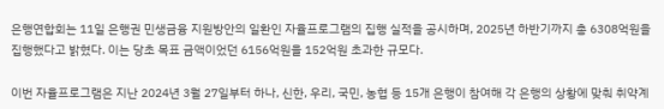은행연합회는 11일 은행권 민생금융 지원방안의 일환인 자율프로그램의 집행 실적을 공시하며, 2025년 하반기까지 총 6308억원을 집행했다고 밝혔다. 이는 당초 목표 금액이었던 6156억원을 152억원 초과한 규모다.

이번 자율프로그램은 지난 2024년 3월 27일부터 하나, 신한, 우리, 국민, 농협 등 15개 은행이 참여해 각 은행의 상황에 맞춰 취약계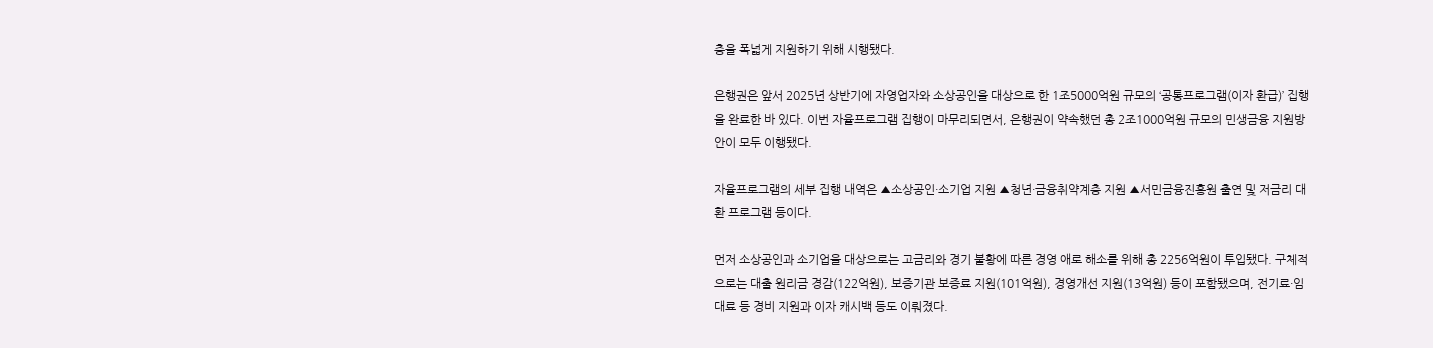층을 폭넓게 지원하기 위해 시행됐다.

은행권은 앞서 2025년 상반기에 자영업자와 소상공인을 대상으로 한 1조5000억원 규모의 ‘공통프로그램(이자 환급)’ 집행을 완료한 바 있다. 이번 자율프로그램 집행이 마무리되면서, 은행권이 약속했던 총 2조1000억원 규모의 민생금융 지원방안이 모두 이행됐다.

자율프로그램의 세부 집행 내역은 ▲소상공인·소기업 지원 ▲청년·금융취약계층 지원 ▲서민금융진흥원 출연 및 저금리 대환 프로그램 등이다.

먼저 소상공인과 소기업을 대상으로는 고금리와 경기 불황에 따른 경영 애로 해소를 위해 총 2256억원이 투입됐다. 구체적으로는 대출 원리금 경감(122억원), 보증기관 보증료 지원(101억원), 경영개선 지원(13억원) 등이 포함됐으며, 전기료·임대료 등 경비 지원과 이자 캐시백 등도 이뤄졌다.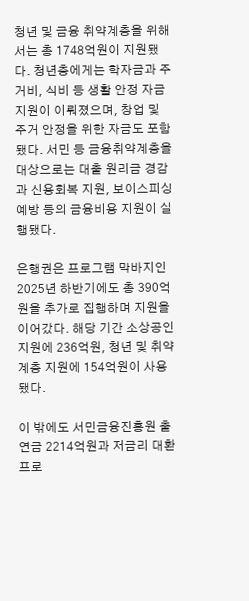청년 및 금융 취약계층을 위해서는 총 1748억원이 지원됐다. 청년층에게는 학자금과 주거비, 식비 등 생활 안정 자금 지원이 이뤄졌으며, 창업 및 주거 안정을 위한 자금도 포함됐다. 서민 등 금융취약계층을 대상으로는 대출 원리금 경감과 신용회복 지원, 보이스피싱 예방 등의 금융비용 지원이 실행됐다.

은행권은 프로그램 막바지인 2025년 하반기에도 총 390억원을 추가로 집행하며 지원을 이어갔다. 해당 기간 소상공인 지원에 236억원, 청년 및 취약계층 지원에 154억원이 사용됐다.

이 밖에도 서민금융진흥원 출연금 2214억원과 저금리 대환 프로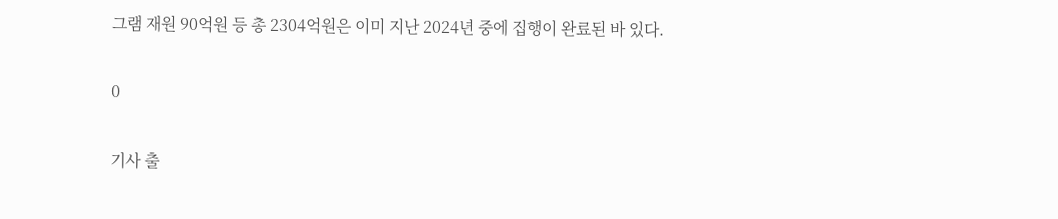그램 재원 90억원 등 총 2304억원은 이미 지난 2024년 중에 집행이 완료된 바 있다.

0

기사 출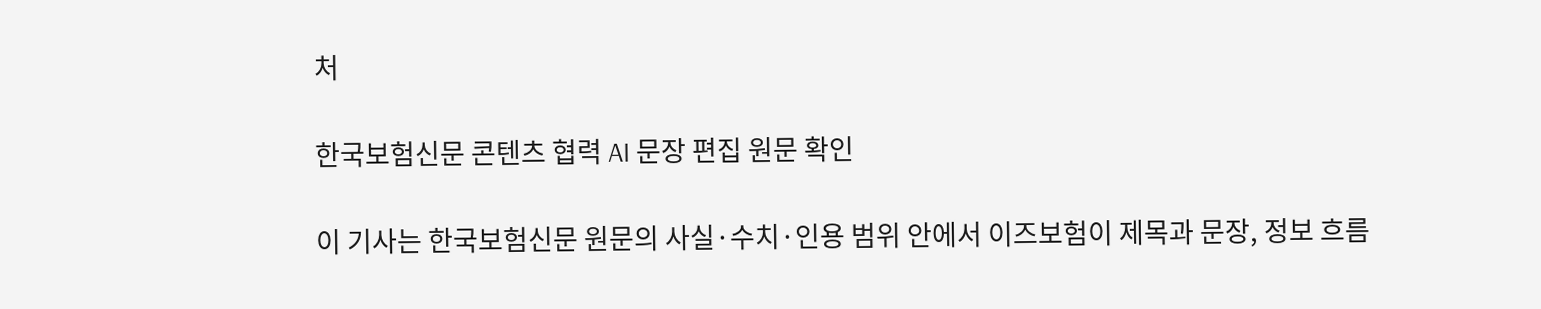처

한국보험신문 콘텐츠 협력 AI 문장 편집 원문 확인

이 기사는 한국보험신문 원문의 사실·수치·인용 범위 안에서 이즈보험이 제목과 문장, 정보 흐름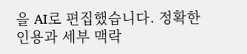을 AI로 편집했습니다. 정확한 인용과 세부 맥락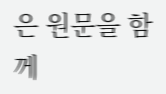은 원문을 함께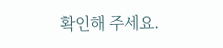확인해 주세요.